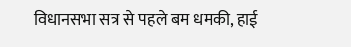विधानसभा सत्र से पहले बम धमकी, हाई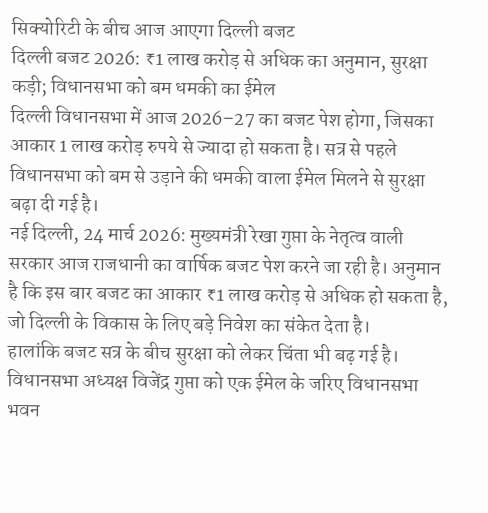सिक्योरिटी के बीच आज आएगा दिल्ली बजट
दिल्ली बजट 2026: ₹1 लाख करोड़ से अधिक का अनुमान, सुरक्षा कड़ी; विधानसभा को बम धमकी का ईमेल
दिल्ली विधानसभा में आज 2026–27 का बजट पेश होगा, जिसका आकार 1 लाख करोड़ रुपये से ज्यादा हो सकता है। सत्र से पहले विधानसभा को बम से उड़ाने की धमकी वाला ईमेल मिलने से सुरक्षा बढ़ा दी गई है।
नई दिल्ली, 24 मार्च 2026: मुख्यमंत्री रेखा गुप्ता के नेतृत्व वाली सरकार आज राजधानी का वार्षिक बजट पेश करने जा रही है। अनुमान है कि इस बार बजट का आकार ₹1 लाख करोड़ से अधिक हो सकता है, जो दिल्ली के विकास के लिए बड़े निवेश का संकेत देता है।
हालांकि बजट सत्र के बीच सुरक्षा को लेकर चिंता भी बढ़ गई है। विधानसभा अध्यक्ष विजेंद्र गुप्ता को एक ईमेल के जरिए विधानसभा भवन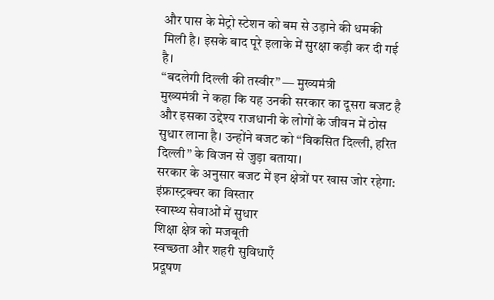और पास के मेट्रो स्टेशन को बम से उड़ाने की धमकी मिली है। इसके बाद पूरे इलाके में सुरक्षा कड़ी कर दी गई है।
“बदलेगी दिल्ली की तस्वीर” — मुख्यमंत्री
मुख्यमंत्री ने कहा कि यह उनकी सरकार का दूसरा बजट है और इसका उद्देश्य राजधानी के लोगों के जीवन में ठोस सुधार लाना है। उन्होंने बजट को “विकसित दिल्ली, हरित दिल्ली” के विजन से जुड़ा बताया।
सरकार के अनुसार बजट में इन क्षेत्रों पर खास जोर रहेगा:
इंफ्रास्ट्रक्चर का विस्तार
स्वास्थ्य सेवाओं में सुधार
शिक्षा क्षेत्र को मजबूती
स्वच्छता और शहरी सुविधाएँ
प्रदूषण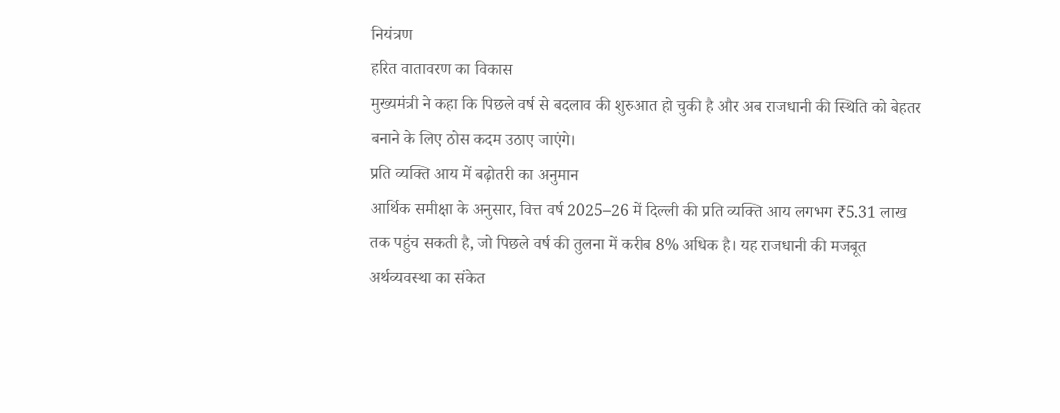नियंत्रण
हरित वातावरण का विकास
मुख्यमंत्री ने कहा कि पिछले वर्ष से बदलाव की शुरुआत हो चुकी है और अब राजधानी की स्थिति को बेहतर बनाने के लिए ठोस कदम उठाए जाएंगे।
प्रति व्यक्ति आय में बढ़ोतरी का अनुमान
आर्थिक समीक्षा के अनुसार, वित्त वर्ष 2025–26 में दिल्ली की प्रति व्यक्ति आय लगभग ₹5.31 लाख तक पहुंच सकती है, जो पिछले वर्ष की तुलना में करीब 8% अधिक है। यह राजधानी की मजबूत अर्थव्यवस्था का संकेत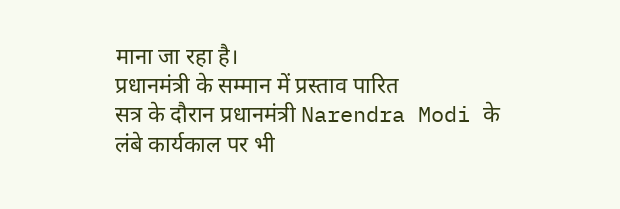माना जा रहा है।
प्रधानमंत्री के सम्मान में प्रस्ताव पारित
सत्र के दौरान प्रधानमंत्री Narendra Modi के लंबे कार्यकाल पर भी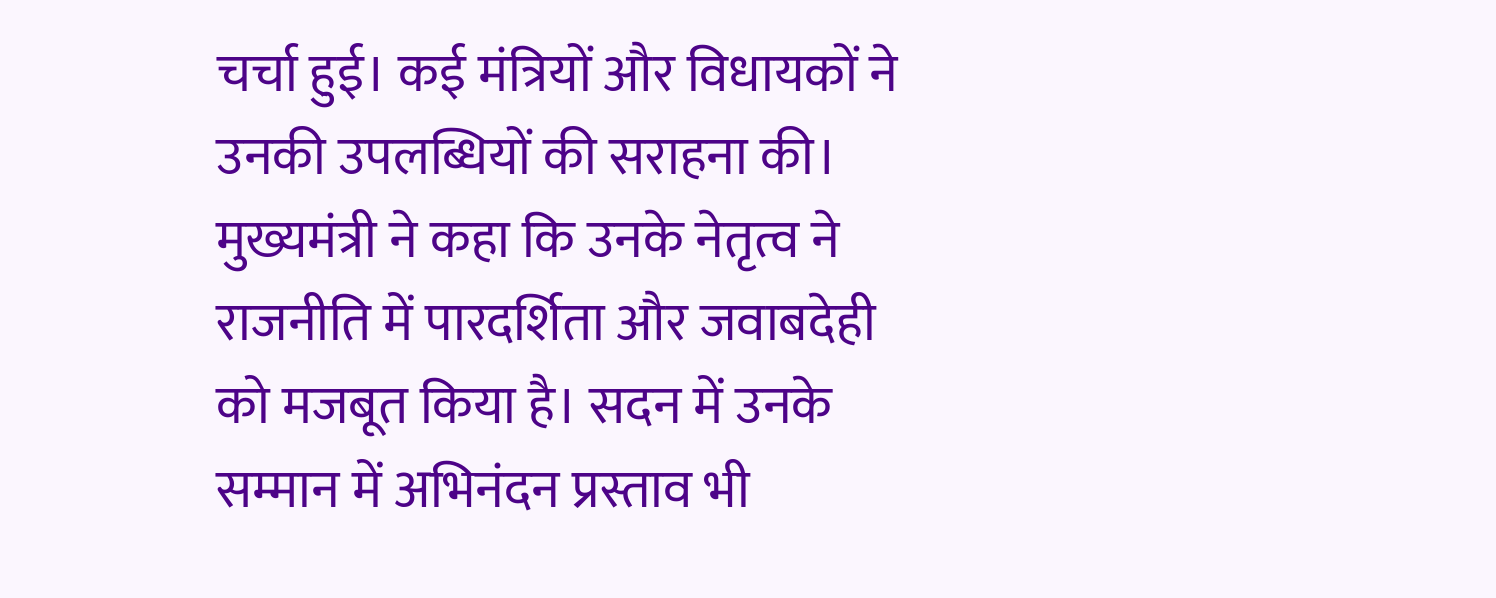चर्चा हुई। कई मंत्रियों और विधायकों ने उनकी उपलब्धियों की सराहना की। मुख्यमंत्री ने कहा कि उनके नेतृत्व ने राजनीति में पारदर्शिता और जवाबदेही को मजबूत किया है। सदन में उनके सम्मान में अभिनंदन प्रस्ताव भी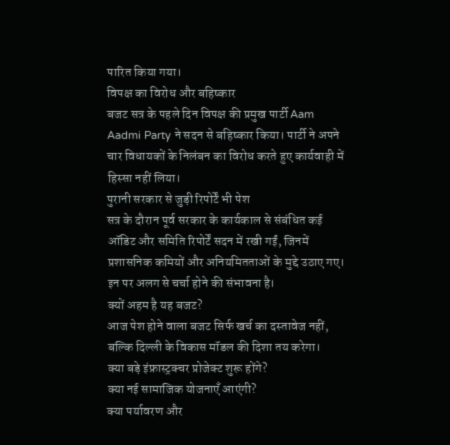पारित किया गया।
विपक्ष का विरोध और बहिष्कार
बजट सत्र के पहले दिन विपक्ष की प्रमुख पार्टी Aam Aadmi Party ने सदन से बहिष्कार किया। पार्टी ने अपने चार विधायकों के निलंबन का विरोध करते हुए कार्यवाही में हिस्सा नहीं लिया।
पुरानी सरकार से जुड़ी रिपोर्टें भी पेश
सत्र के दौरान पूर्व सरकार के कार्यकाल से संबंधित कई ऑडिट और समिति रिपोर्टें सदन में रखी गईं, जिनमें प्रशासनिक कमियों और अनियमितताओं के मुद्दे उठाए गए। इन पर अलग से चर्चा होने की संभावना है।
क्यों अहम है यह बजट?
आज पेश होने वाला बजट सिर्फ खर्च का दस्तावेज नहीं, बल्कि दिल्ली के विकास मॉडल की दिशा तय करेगा।
क्या बड़े इंफ्रास्ट्रक्चर प्रोजेक्ट शुरू होंगे?
क्या नई सामाजिक योजनाएँ आएंगी?
क्या पर्यावरण और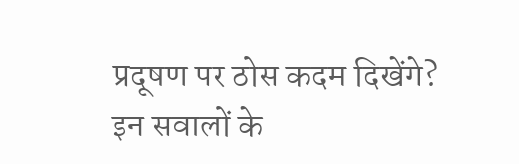प्रदूषण पर ठोस कदम दिखेंगे?
इन सवालों के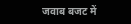जवाब बजट में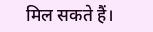मिल सकते हैं।